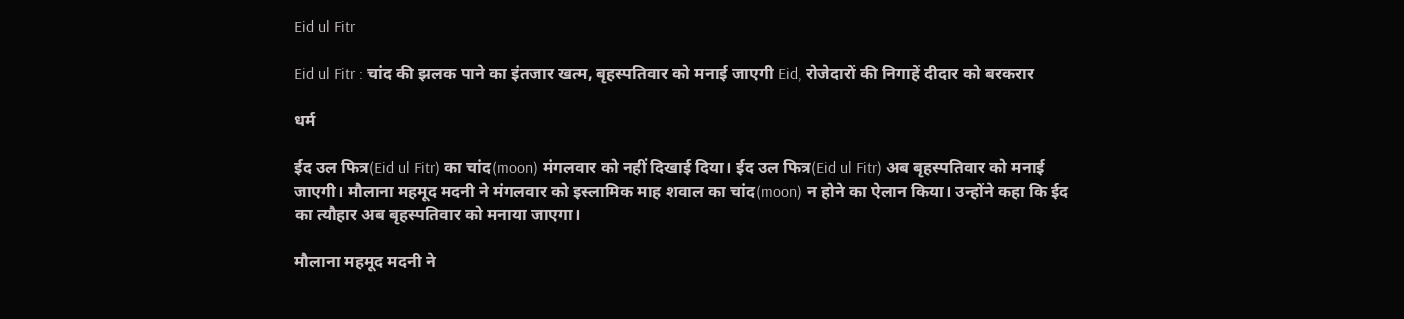Eid ul Fitr

Eid ul Fitr : चांद की झलक पाने का इंतजार खत्म, बृहस्पतिवार को मनाई जाएगी Eid, रोजेदारों की निगाहें दीदार को बरकरार

धर्म

ईद उल फित्र(Eid ul Fitr) का चांद(moon) मंगलवार को नहीं दिखाई दिया। ईद उल फित्र(Eid ul Fitr) अब बृहस्पतिवार को मनाई जाएगी। मौलाना महमूद मदनी ने मंगलवार को इस्लामिक माह शवाल का चांद(moon) न होने का ऐलान किया। उन्होंने कहा कि ईद का त्यौहार अब बृहस्पतिवार को मनाया जाएगा।

मौलाना महमूद मदनी ने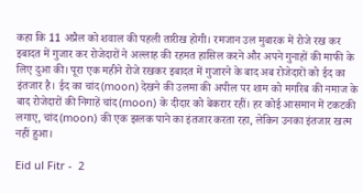कहा कि 11 अप्रैल को शवाल की पहली तारीख होगी। रमजान उल मुबारक में रोजे रख कर इबादत में गुजार कर रोजेदारों ने अल्लाह की रहमत हासिल करने और अपने गुनाहों की माफी के लिए दुआ की। पूरा एक महीने रोजे रखकर इबादत में गुजारने के बाद अब रोजेदारों को ईद का इंतजार है। ईद का चांद(moon) देखने की उलमा की अपील पर शाम को मगरिब की नमाज के बाद रोजेदारों की निगाहें चांद(moon) के दीदार को बेकरार रहीं। हर कोई आसमान में टकटकी लगाए, चांद(moon) की एक झलक पाने का इंतजार करता रहा, लेकिन उनका इंतजार खत्म नहीं हुआ।

Eid ul Fitr -  2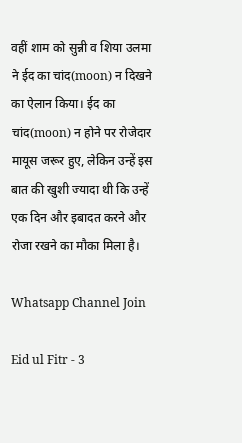वहीं शाम को सुन्नी व शिया उलमा ने ईद का चांद(moon) न दिखने का ऐलान किया। ईद का चांद(moon) न होने पर रोजेदार मायूस जरूर हुए, लेकिन उन्हें इस बात की खुशी ज्यादा थी कि उन्हें एक दिन और इबादत करने और रोजा रखने का मौका मिला है।

Whatsapp Channel Join

Eid ul Fitr - 3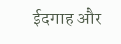ईदगाह और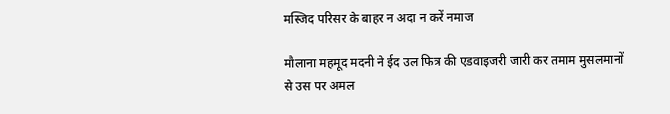मस्जिद परिसर के बाहर न अदा न करें नमाज

मौलाना महमूद मदनी ने ईद उल फित्र की एडवाइजरी जारी कर तमाम मुसलमानों से उस पर अमल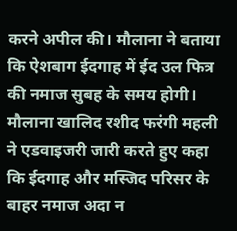करने अपील की। मौलाना ने बताया कि ऐशबाग ईदगाह में ईद उल फित्र की नमाज सुबह के समय होगी। मौलाना खालिद रशीद फरंगी महली ने एडवाइजरी जारी करते हुए कहा कि ईदगाह और मस्जिद परिसर के बाहर नमाज अदा न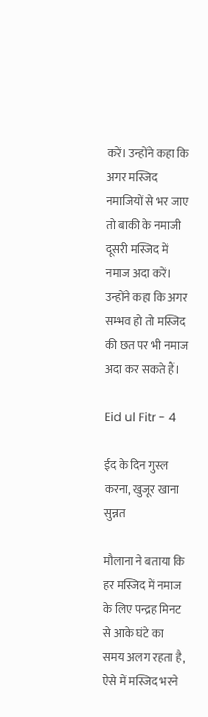करें। उन्होंने कहा कि अगर मस्जिद नमाजियों से भर जाए तो बाकी के नमाजी दूसरी मस्जिद में नमाज अदा करें। उन्होंने कहा कि अगर सम्भव हो तो मस्जिद की छत पर भी नमाज अदा कर सकते हैं।

Eid ul Fitr - 4

ईद के दिन गुस्ल करना, खुजूर खाना सुन्नत

मौलाना ने बताया कि हर मस्जिद में नमाज के लिए पन्द्रह मिनट से आके घंटे का समय अलग रहता है, ऐसे में मस्जिद भरने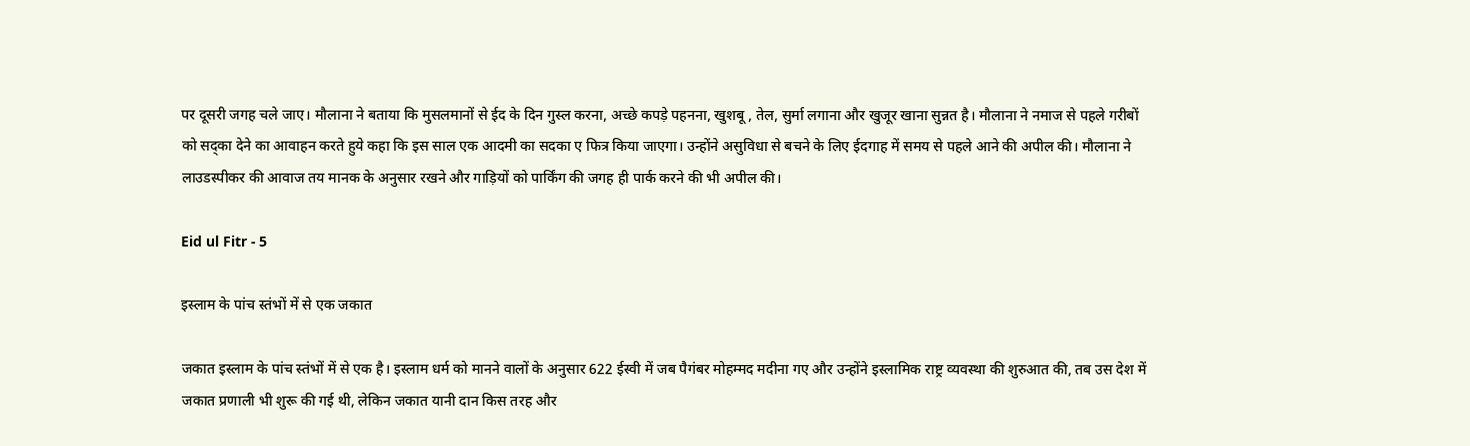पर दूसरी जगह चले जाए। मौलाना ने बताया कि मुसलमानों से ईद के दिन गुस्ल करना, अच्छे कपड़े पहनना, खुशबू , तेल, सुर्मा लगाना और खुजूर खाना सुन्नत है। मौलाना ने नमाज से पहले गरीबों को सद्का देने का आवाहन करते हुये कहा कि इस साल एक आदमी का सदका ए फित्र किया जाएगा। उन्होंने असुविधा से बचने के लिए ईदगाह में समय से पहले आने की अपील की। मौलाना ने लाउडस्पीकर की आवाज तय मानक के अनुसार रखने और गाड़ियों को पार्किंग की जगह ही पार्क करने की भी अपील की।

Eid ul Fitr - 5

इस्लाम के पांच स्तंभों में से एक जकात

जकात इस्लाम के पांच स्तंभों में से एक है। इस्लाम धर्म को मानने वालों के अनुसार 622 ईस्वी में जब पैगंबर मोहम्मद मदीना गए और उन्होंने इस्लामिक राष्ट्र व्यवस्था की शुरुआत की, तब उस देश में जकात प्रणाली भी शुरू की गई थी, लेकिन जकात यानी दान किस तरह और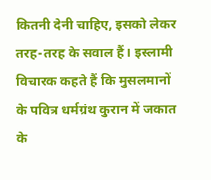कितनी देनी चाहिए, इसको लेकर तरह-तरह के सवाल हैं। इस्लामी विचारक कहते हैं कि मुसलमानों के पवित्र धर्मग्रंथ कुरान में जकात के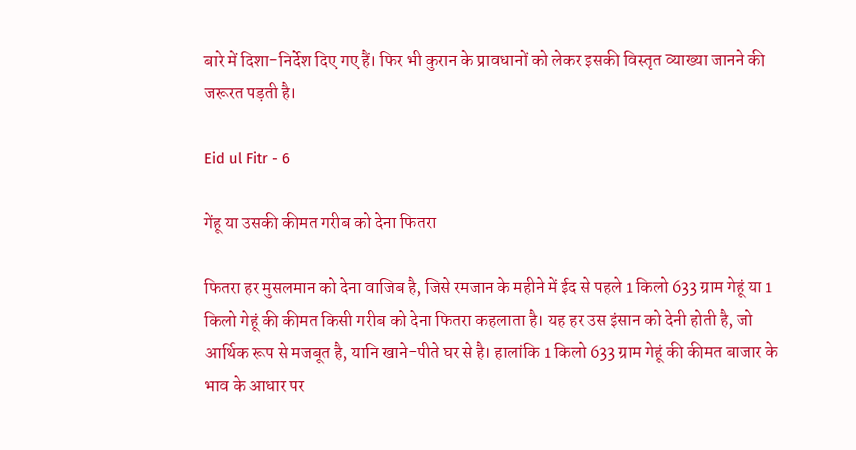बारे में दिशा-निर्देश दिए गए हैं। फिर भी कुरान के प्रावधानों को लेकर इसकी विस्तृत व्याख्या जानने की जरूरत पड़ती है।

Eid ul Fitr - 6

गेंहू या उसकी कीमत गरीब को देना फितरा

फितरा हर मुसलमान को देना वाजिब है, जिसे रमजान के महीने में ईद से पहले 1 किलो 633 ग्राम गेहूं या 1 किलो गेहूं की कीमत किसी गरीब को देना फितरा कहलाता है। यह हर उस इंसान को देनी होती है, जो आर्थिक रूप से मजबूत है, यानि खाने-पीते घर से है। हालांकि 1 किलो 633 ग्राम गेहूं की कीमत बाजार के भाव के आधार पर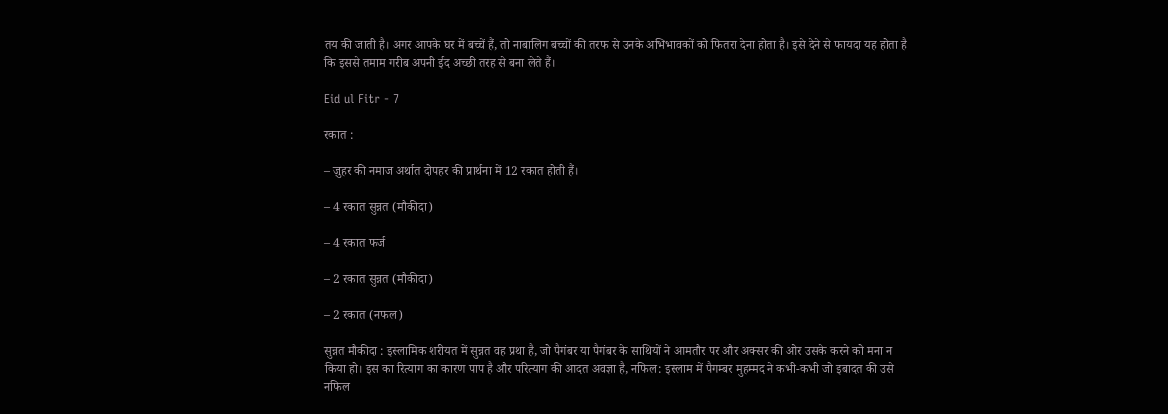तय की जाती है। अगर आपके घर में बच्चें हैं, तो नाबालिग बच्चों की तरफ से उनके अभिभावकों को फितरा देना होता है। इसे देने से फायदा यह होता है कि इससे तमाम गरीब अपनी ईद अच्छी तरह से बना लेते हैं।

Eid ul Fitr - 7

रकात :

– ज़ुहर की नमाज अर्थात दोपहर की प्रार्थना में 12 रकात होती हैं।

– 4 रकात सुन्नत (मौकीदा)

– 4 रकात फर्ज

– 2 रकात सुन्नत (मौकीदा)

– 2 रकात (नफल)

सुन्नत मौकीदा : इस्लामिक शरीयत में सुन्नत वह प्रथा है, जो पैगंबर या पैगंबर के साथियों ने आमतौर पर और अक्सर की ओर उसके करने को मना न किया हो। इस का रित्याग का कारण पाप है और परित्याग की आदत अवज्ञा है, नफिल: इस्लाम में पैगम्बर मुहम्मद ने कभी-कभी जो इबादत की उसे नफिल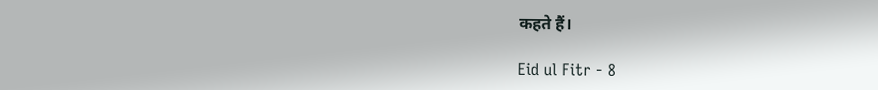कहते हैं।

Eid ul Fitr - 8